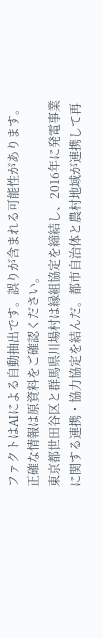ファクトはAIによる自動抽出です。誤りが含まれる可能性があります。正確な情報は原資料をご確認ください。
東京都世田谷区と群馬県川場村は縁組協定を締結し、2016年に発電事業に関する連携・協力協定を結んだ。都市自治体と農村地域が連携して再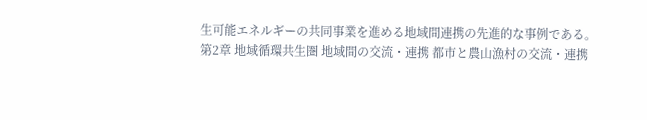生可能エネルギーの共同事業を進める地域間連携の先進的な事例である。
第2章 地域循環共生圏 地域間の交流・連携 都市と農山漁村の交流・連携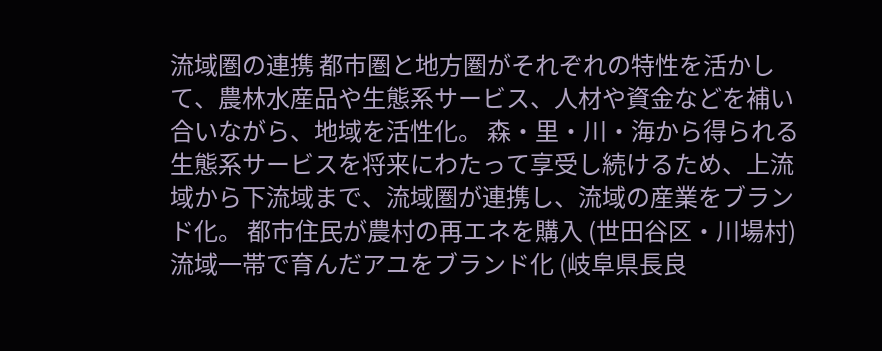流域圏の連携 都市圏と地方圏がそれぞれの特性を活かして、農林水産品や生態系サービス、人材や資金などを補い合いながら、地域を活性化。 森・里・川・海から得られる生態系サービスを将来にわたって享受し続けるため、上流域から下流域まで、流域圏が連携し、流域の産業をブランド化。 都市住民が農村の再エネを購入 (世田谷区・川場村) 流域一帯で育んだアユをブランド化 (岐阜県長良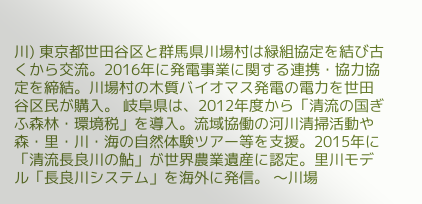川) 東京都世田谷区と群馬県川場村は緑組協定を結び古くから交流。2016年に発電事業に関する連携・協力協定を締結。川場村の木質バイオマス発電の電力を世田谷区民が購入。 岐阜県は、2012年度から「清流の国ぎふ森林・環境税」を導入。流域協働の河川清掃活動や森・里・川・海の自然体験ツアー等を支援。2015年に「清流長良川の鮎」が世界農業遺産に認定。里川モデル「長良川システム」を海外に発信。 〜川場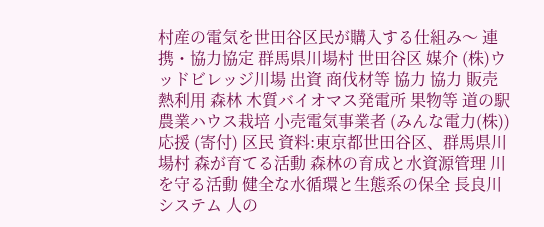村産の電気を世田谷区民が購入する仕組み〜 連携・協力協定 群馬県川場村 世田谷区 媒介 (株)ウッドビレッジ川場 出資 商伐材等 協力 協力 販売 熱利用 森林 木質バイオマス発電所 果物等 道の駅 農業ハウス栽培 小売電気事業者 (みんな電力(株)) 応援 (寄付) 区民 資料:東京都世田谷区、群馬県川場村 森が育てる活動 森林の育成と水資源管理 川を守る活動 健全な水循環と生態系の保全 長良川システム 人の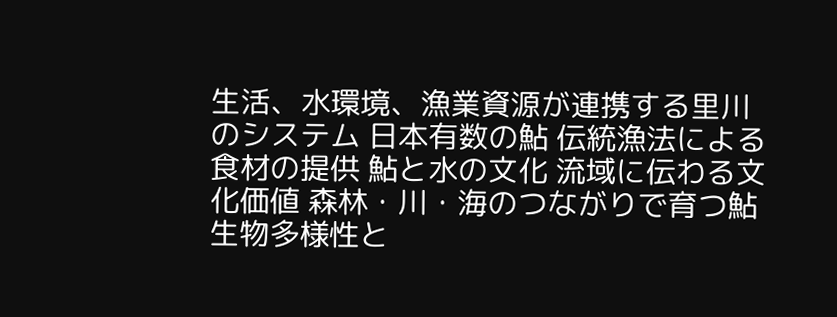生活、水環境、漁業資源が連携する里川のシステム 日本有数の鮎 伝統漁法による食材の提供 鮎と水の文化 流域に伝わる文化価値 森林・川・海のつながりで育つ鮎 生物多様性と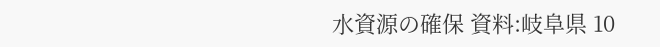水資源の確保 資料:岐阜県 10